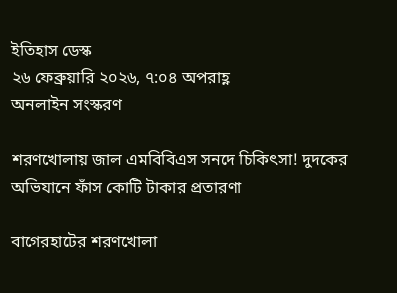ইতিহাস ডেস্ক
২৬ ফেব্রুয়ারি ২০২৬, ৭:০৪ অপরাহ্ণ
অনলাইন সংস্করণ

শরণখোলায় জাল এমবিবিএস সনদে চিকিৎসা! দুদকের অভিযানে ফাঁস কোটি টাকার প্রতারণা

বাগেরহাটের শরণখোলা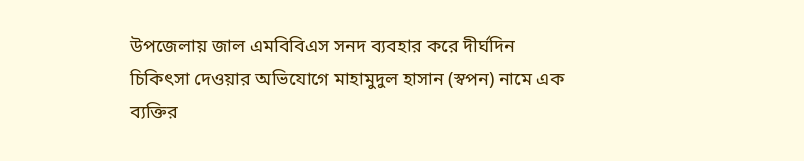উপজেলায় জাল এমবিবিএস সনদ ব্যবহার করে দীর্ঘদিন চিকিৎসা দেওয়ার অভিযোগে মাহামুদুল হাসান (স্বপন) নামে এক ব্যক্তির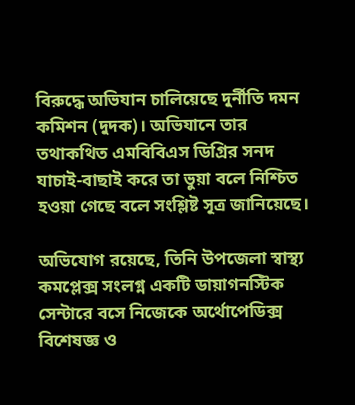বিরুদ্ধে অভিযান চালিয়েছে দুর্নীতি দমন কমিশন (দুদক)। অভিযানে তার তথাকথিত এমবিবিএস ডিগ্রির সনদ যাচাই-বাছাই করে তা ভুয়া বলে নিশ্চিত হওয়া গেছে বলে সংশ্লিষ্ট সূত্র জানিয়েছে।

অভিযোগ রয়েছে, তিনি উপজেলা স্বাস্থ্য কমপ্লেক্স সংলগ্ন একটি ডায়াগনস্টিক সেন্টারে বসে নিজেকে অর্থোপেডিক্স বিশেষজ্ঞ ও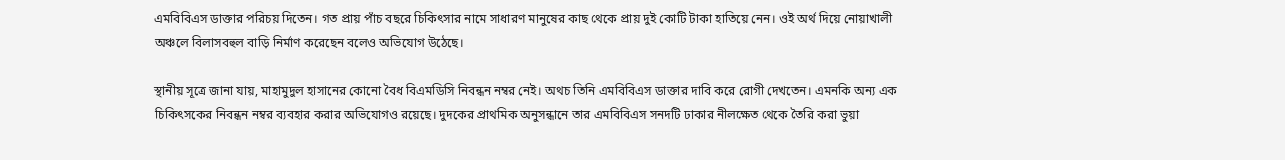এমবিবিএস ডাক্তার পরিচয় দিতেন। গত প্রায় পাঁচ বছরে চিকিৎসার নামে সাধারণ মানুষের কাছ থেকে প্রায় দুই কোটি টাকা হাতিয়ে নেন। ওই অর্থ দিয়ে নোয়াখালী অঞ্চলে বিলাসবহুল বাড়ি নির্মাণ করেছেন বলেও অভিযোগ উঠেছে।

স্থানীয় সূত্রে জানা যায়, মাহামুদুল হাসানের কোনো বৈধ বিএমডিসি নিবন্ধন নম্বর নেই। অথচ তিনি এমবিবিএস ডাক্তার দাবি করে রোগী দেখতেন। এমনকি অন্য এক চিকিৎসকের নিবন্ধন নম্বর ব্যবহার করার অভিযোগও রয়েছে। দুদকের প্রাথমিক অনুসন্ধানে তার এমবিবিএস সনদটি ঢাকার নীলক্ষেত থেকে তৈরি করা ভুয়া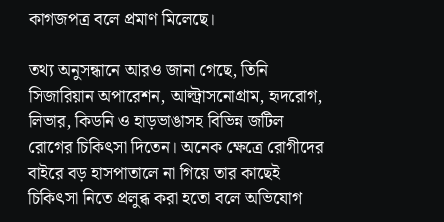কাগজপত্র বলে প্রমাণ মিলেছে।

তথ্য অনুসন্ধানে আরও জানা গেছে, তিনি সিজারিয়ান অপারেশন, আল্ট্রাসনোগ্রাম, হৃদরোগ, লিভার, কিডনি ও হাড়ভাঙাসহ বিভিন্ন জটিল রোগের চিকিৎসা দিতেন। অনেক ক্ষেত্রে রোগীদের বাইরে বড় হাসপাতালে না গিয়ে তার কাছেই চিকিৎসা নিতে প্রলুব্ধ করা হতো বলে অভিযোগ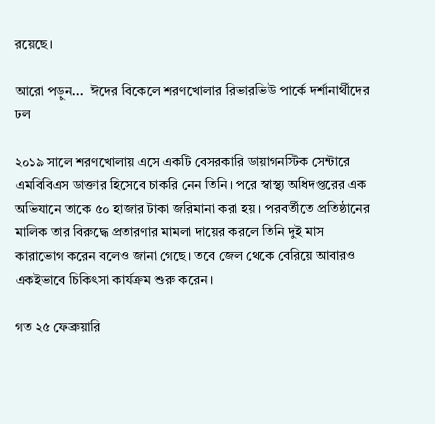রয়েছে।

আরো পড়ুন...  ঈদের বিকেলে শরণখোলার রিভারভিউ পার্কে দর্শানার্থীদের ঢল

২০১৯ সালে শরণখোলায় এসে একটি বেসরকারি ডায়াগনস্টিক সেন্টারে এমবিবিএস ডাক্তার হিসেবে চাকরি নেন তিনি। পরে স্বাস্থ্য অধিদপ্তরের এক অভিযানে তাকে ৫০ হাজার টাকা জরিমানা করা হয়। পরবর্তীতে প্রতিষ্ঠানের মালিক তার বিরুদ্ধে প্রতারণার মামলা দায়ের করলে তিনি দুই মাস কারাভোগ করেন বলেও জানা গেছে। তবে জেল থেকে বেরিয়ে আবারও একইভাবে চিকিৎসা কার্যক্রম শুরু করেন।

গত ২৫ ফেব্রুয়ারি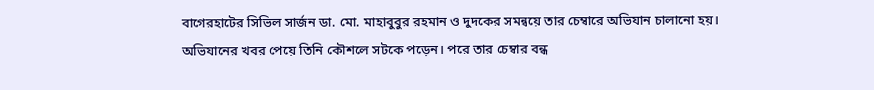বাগেরহাটের সিভিল সার্জন ডা. মো. মাহাবুবুর রহমান ও দুদকের সমন্বয়ে তার চেম্বারে অভিযান চালানো হয়। অভিযানের খবর পেয়ে তিনি কৌশলে সটকে পড়েন। পরে তার চেম্বার বন্ধ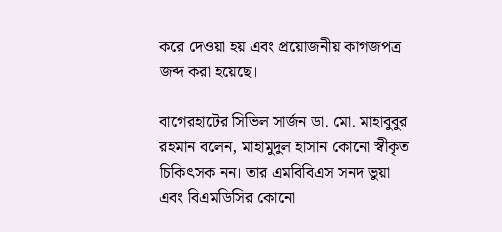করে দেওয়া হয় এবং প্রয়োজনীয় কাগজপত্র জব্দ করা হয়েছে।

বাগেরহাটের সিভিল সার্জন ডা. মো. মাহাবুবুর রহমান বলেন, মাহামুদুল হাসান কোনো স্বীকৃত চিকিৎসক নন। তার এমবিবিএস সনদ ভুয়া এবং বিএমডিসির কোনো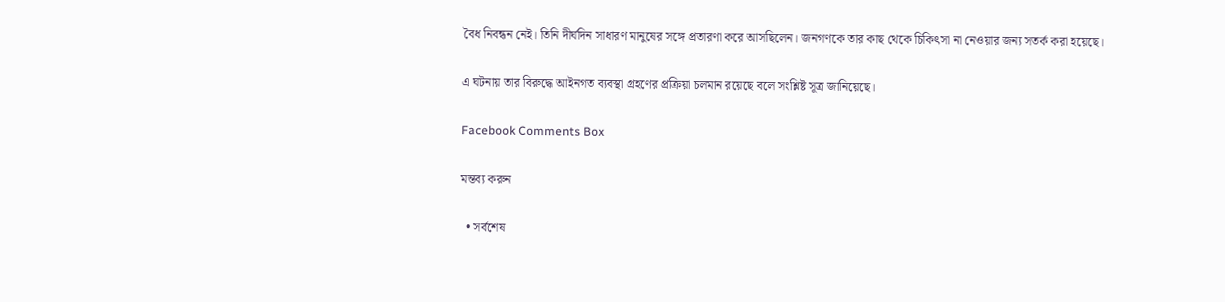বৈধ নিবন্ধন নেই। তিনি দীর্ঘদিন সাধারণ মানুষের সঙ্গে প্রতারণা করে আসছিলেন। জনগণকে তার কাছ থেকে চিকিৎসা না নেওয়ার জন্য সতর্ক করা হয়েছে।

এ ঘটনায় তার বিরুদ্ধে আইনগত ব্যবস্থা গ্রহণের প্রক্রিয়া চলমান রয়েছে বলে সংশ্লিষ্ট সূত্র জানিয়েছে।

Facebook Comments Box

মন্তব্য করুন

  • সর্বশেষ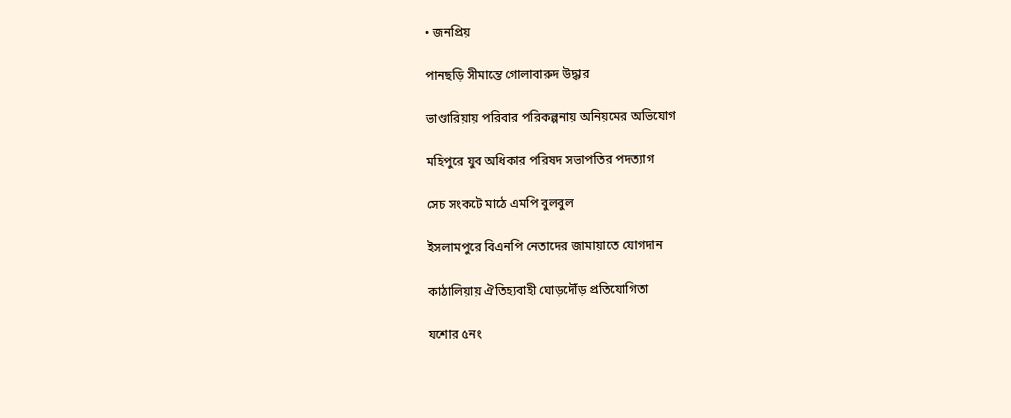• জনপ্রিয়

পানছড়ি সীমান্তে গোলাবারুদ উদ্ধার

ভাণ্ডারিয়ায় পরিবার পরিকল্পনায় অনিয়মের অভিযোগ

মহিপুরে যুব অধিকার পরিষদ সভাপতির পদত্যাগ

সেচ সংকটে মাঠে এমপি বুলবুল

ইসলামপুরে বিএনপি নেতাদের জামায়াতে যোগদান

কাঠালিয়ায় ঐতিহ্যবাহী ঘোড়দৌঁড় প্রতিযোগিতা

যশোর ৫নং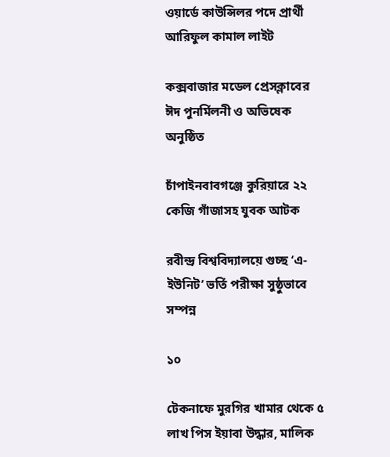ওয়ার্ডে কাউন্সিলর পদে প্রার্থী আরিফুল কামাল লাইট

কক্সবাজার মডেল প্রেসক্লাবের ঈদ পুনর্মিলনী ও অভিষেক অনুষ্ঠিত

চাঁপাইনবাবগঞ্জে কুরিয়ারে ২২ কেজি গাঁজাসহ যুবক আটক

রবীন্দ্র বিশ্ববিদ্যালয়ে গুচ্ছ ‘এ-ইউনিট’ ভর্তি পরীক্ষা সুষ্ঠুভাবে সম্পন্ন

১০

টেকনাফে মুরগির খামার থেকে ৫ লাখ পিস ইয়াবা উদ্ধার, মালিক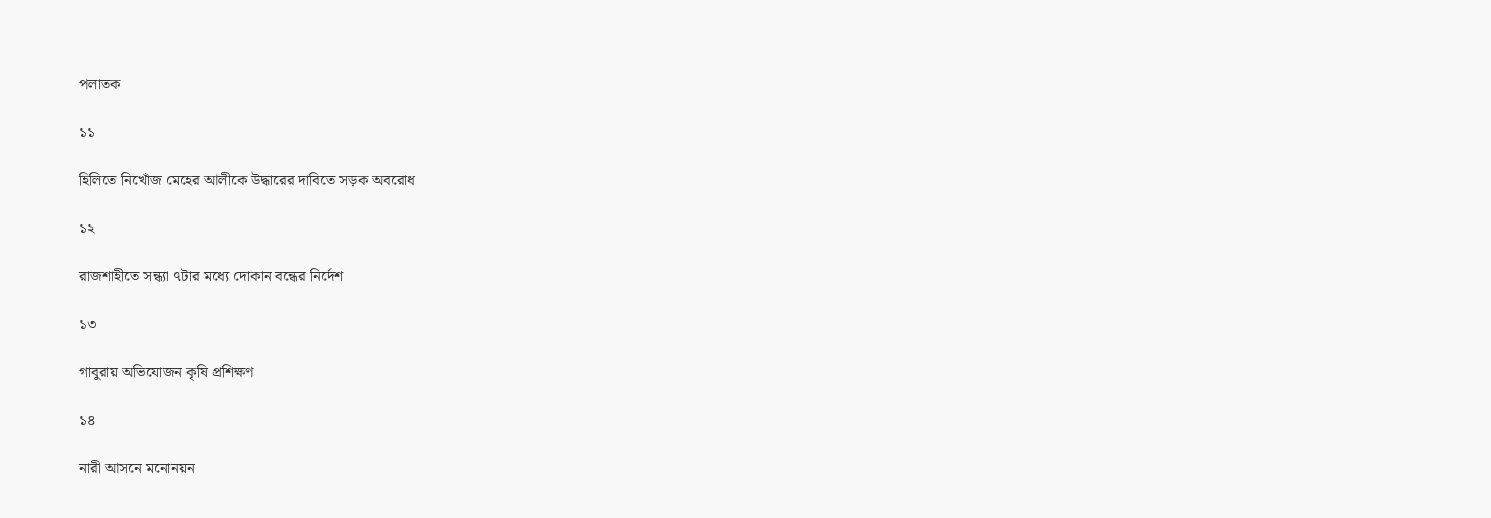পলাতক

১১

হিলিতে নিখোঁজ মেহের আলীকে উদ্ধারের দাবিতে সড়ক অবরোধ

১২

রাজশাহীতে সন্ধ্যা ৭টার মধ্যে দোকান বন্ধের নির্দেশ

১৩

গাবুরায় অভিযোজন কৃষি প্রশিক্ষণ

১৪

নারী আসনে মনোনয়ন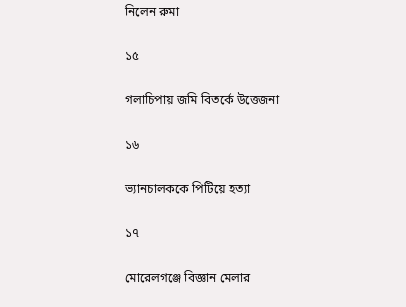নিলেন রুমা

১৫

গলাচিপায় জমি বিতর্কে উত্তেজনা

১৬

ভ্যানচালককে পিটিয়ে হত্যা

১৭

মোরেলগঞ্জে বিজ্ঞান মেলার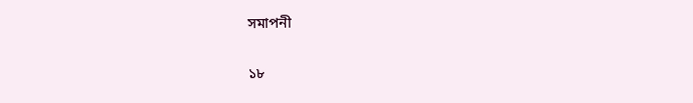সমাপনী

১৮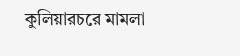কুলিয়ারচরে মামলা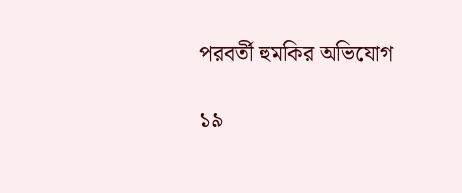পরবর্তী হুমকির অভিযোগ

১৯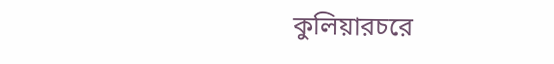কুলিয়ারচরে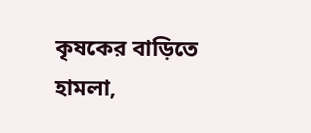কৃষকের বাড়িতে হামলা,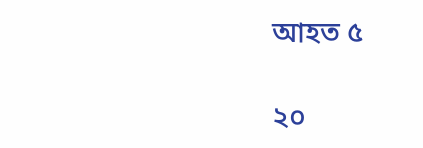আহত ৫

২০